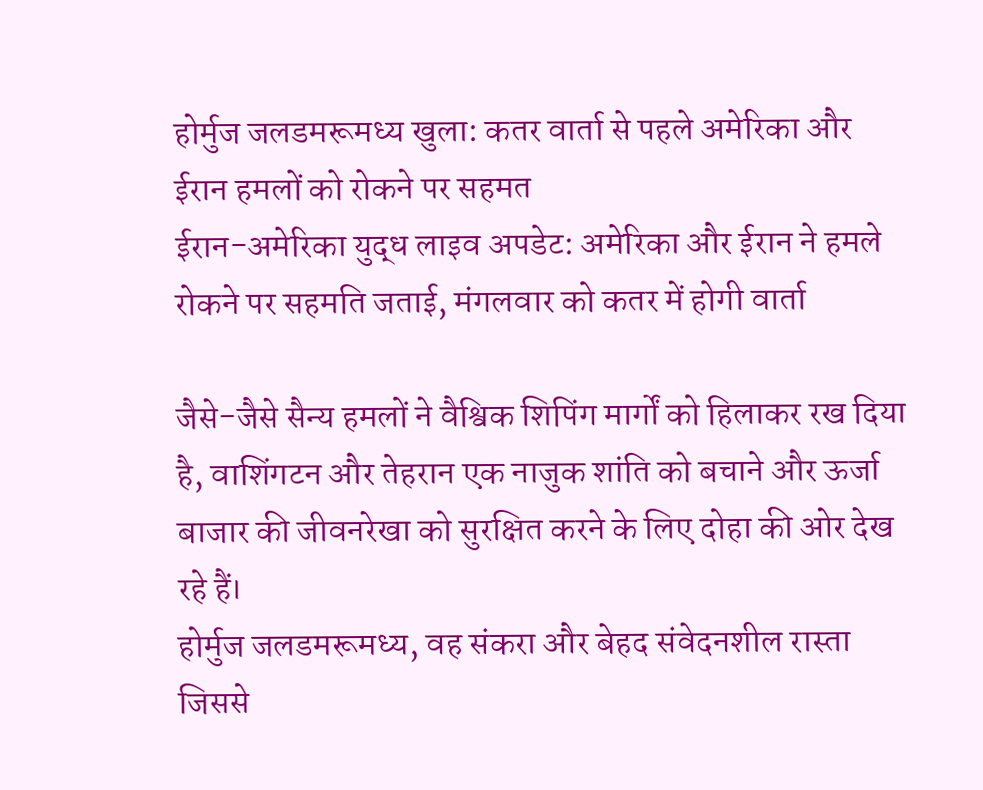होर्मुज जलडमरूमध्य खुला: कतर वार्ता से पहले अमेरिका और ईरान हमलों को रोकने पर सहमत
ईरान-अमेरिका युद्ध लाइव अपडेट: अमेरिका और ईरान ने हमले रोकने पर सहमति जताई, मंगलवार को कतर में होगी वार्ता

जैसे-जैसे सैन्य हमलों ने वैश्विक शिपिंग मार्गों को हिलाकर रख दिया है, वाशिंगटन और तेहरान एक नाजुक शांति को बचाने और ऊर्जा बाजार की जीवनरेखा को सुरक्षित करने के लिए दोहा की ओर देख रहे हैं।
होर्मुज जलडमरूमध्य, वह संकरा और बेहद संवेदनशील रास्ता जिससे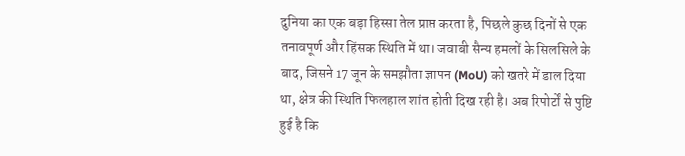दुनिया का एक बड़ा हिस्सा तेल प्राप्त करता है, पिछले कुछ दिनों से एक तनावपूर्ण और हिंसक स्थिति में था। जवाबी सैन्य हमलों के सिलसिले के बाद, जिसने 17 जून के समझौता ज्ञापन (MoU) को खतरे में डाल दिया था, क्षेत्र की स्थिति फिलहाल शांत होती दिख रही है। अब रिपोर्टों से पुष्टि हुई है कि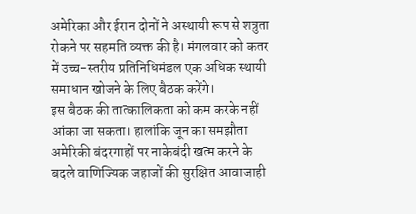अमेरिका और ईरान दोनों ने अस्थायी रूप से शत्रुता रोकने पर सहमति व्यक्त की है। मंगलवार को कतर में उच्च-स्तरीय प्रतिनिधिमंडल एक अधिक स्थायी समाधान खोजने के लिए बैठक करेंगे।
इस बैठक की तात्कालिकता को कम करके नहीं आंका जा सकता। हालांकि जून का समझौता अमेरिकी बंदरगाहों पर नाकेबंदी खत्म करने के बदले वाणिज्यिक जहाजों की सुरक्षित आवाजाही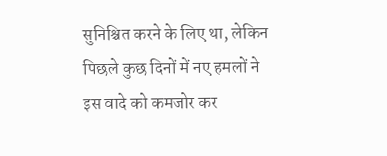सुनिश्चित करने के लिए था, लेकिन पिछले कुछ दिनों में नए हमलों ने इस वादे को कमजोर कर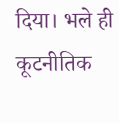दिया। भले ही कूटनीतिक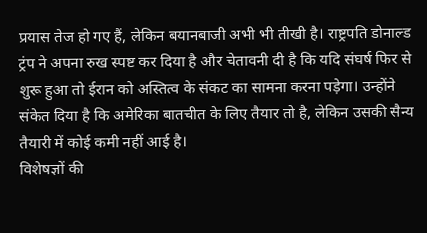प्रयास तेज हो गए हैं, लेकिन बयानबाजी अभी भी तीखी है। राष्ट्रपति डोनाल्ड ट्रंप ने अपना रुख स्पष्ट कर दिया है और चेतावनी दी है कि यदि संघर्ष फिर से शुरू हुआ तो ईरान को अस्तित्व के संकट का सामना करना पड़ेगा। उन्होंने संकेत दिया है कि अमेरिका बातचीत के लिए तैयार तो है, लेकिन उसकी सैन्य तैयारी में कोई कमी नहीं आई है।
विशेषज्ञों की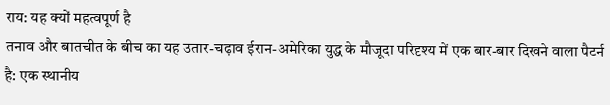राय: यह क्यों महत्वपूर्ण है
तनाव और बातचीत के बीच का यह उतार-चढ़ाव ईरान-अमेरिका युद्ध के मौजूदा परिदृश्य में एक बार-बार दिखने वाला पैटर्न है: एक स्थानीय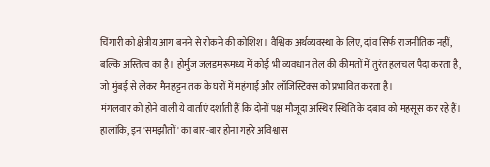चिंगारी को क्षेत्रीय आग बनने से रोकने की कोशिश। वैश्विक अर्थव्यवस्था के लिए, दांव सिर्फ राजनीतिक नहीं, बल्कि अस्तित्व का है। होर्मुज जलडमरूमध्य में कोई भी व्यवधान तेल की कीमतों में तुरंत हलचल पैदा करता है, जो मुंबई से लेकर मैनहट्टन तक के घरों में महंगाई और लॉजिस्टिक्स को प्रभावित करता है।
मंगलवार को होने वाली ये वार्ताएं दर्शाती हैं कि दोनों पक्ष मौजूदा अस्थिर स्थिति के दबाव को महसूस कर रहे हैं। हालांकि, इन 'समझौतों' का बार-बार होना गहरे अविश्वास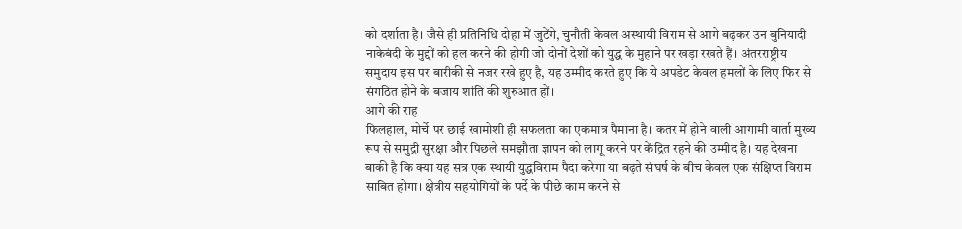को दर्शाता है। जैसे ही प्रतिनिधि दोहा में जुटेंगे, चुनौती केवल अस्थायी विराम से आगे बढ़कर उन बुनियादी नाकेबंदी के मुद्दों को हल करने की होगी जो दोनों देशों को युद्ध के मुहाने पर खड़ा रखते हैं। अंतरराष्ट्रीय समुदाय इस पर बारीकी से नजर रखे हुए है, यह उम्मीद करते हुए कि ये अपडेट केवल हमलों के लिए फिर से संगठित होने के बजाय शांति की शुरुआत हों।
आगे की राह
फिलहाल, मोर्चे पर छाई खामोशी ही सफलता का एकमात्र पैमाना है। कतर में होने वाली आगामी वार्ता मुख्य रूप से समुद्री सुरक्षा और पिछले समझौता ज्ञापन को लागू करने पर केंद्रित रहने की उम्मीद है। यह देखना बाकी है कि क्या यह सत्र एक स्थायी युद्धविराम पैदा करेगा या बढ़ते संघर्ष के बीच केवल एक संक्षिप्त विराम साबित होगा। क्षेत्रीय सहयोगियों के पर्दे के पीछे काम करने से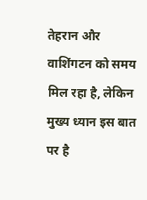तेहरान और वाशिंगटन को समय मिल रहा है, लेकिन मुख्य ध्यान इस बात पर है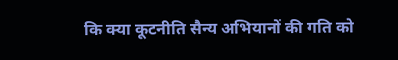कि क्या कूटनीति सैन्य अभियानों की गति को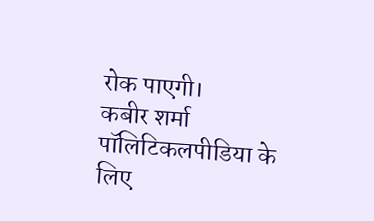रोक पाएगी।
कबीर शर्मा पॉलिटिकलपीडिया के लिए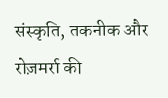संस्कृति, तकनीक और रोज़मर्रा की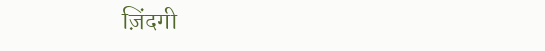ज़िंदगी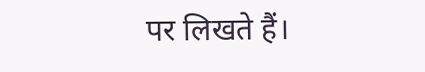पर लिखते हैं।